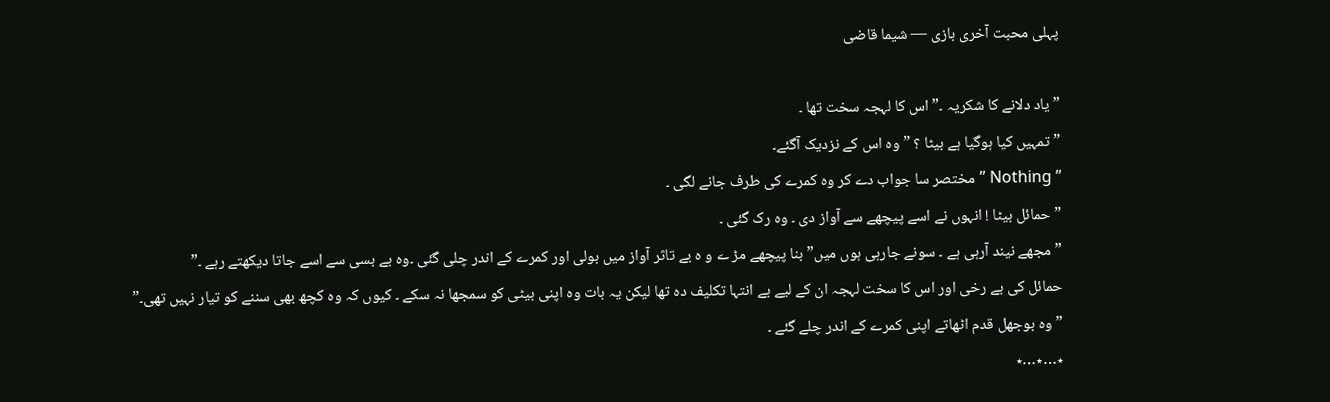پہلی محبت آخری بازی — شیما قاضی

” یاد دلانے کا شکریہ ۔” اس کا لہجہ سخت تھا ۔
” تمہیں کیا ہوگیا ہے بیٹا ؟ ” وہ اس کے نزدیک آگئے۔
” Nothing ” مختصر سا جواب دے کر وہ کمرے کی طرف جانے لگی ۔
” حمائل بیٹا ! انہوں نے اسے پیچھے سے آواز دی ۔ وہ رک گئی ۔
” مجھے نیند آرہی ہے ۔ سونے جارہی ہوں میں”بنا پیچھے مڑ ے و ہ بے تاثر آواز میں بولی اور کمرے کے اندر چلی گئی ۔وہ بے بسی سے اسے جاتا دیکھتے رہے ۔”
حمائل کی بے رخی اور اس کا سخت لہجہ ان کے لیے بے انتہا تکلیف دہ تھا لیکن یہ بات وہ اپنی بیٹی کو سمجھا نہ سکے ۔ کیوں کہ وہ کچھ بھی سننے کو تیار نہیں تھی۔”
” وہ بوجھل قدم اٹھاتے اپنی کمرے کے اندر چلے گئے ۔
٭…٭…٭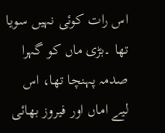اس رات کوئی نہیں سویا تھا ۔بڑی ماں کو گہرا صدمہ پہنچا تھا، اس لیے اماں اور فیروز بھائی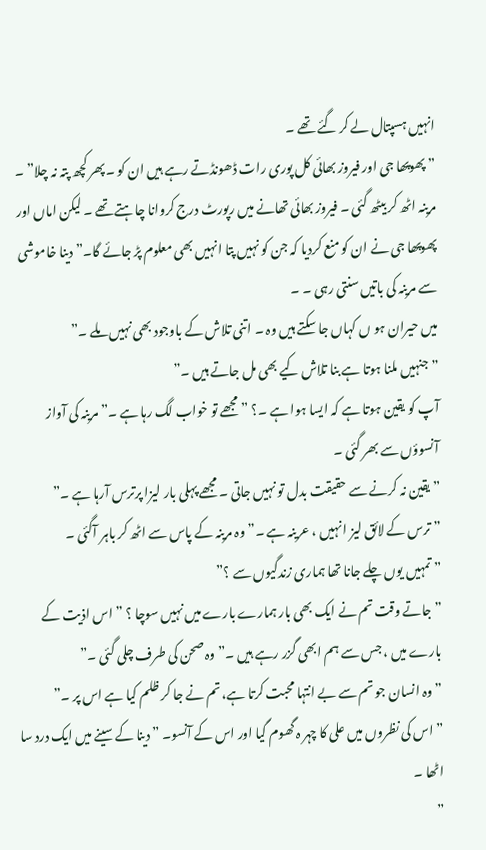انہیں ہسپتال لے کر گئے تھے ۔
” پھوپھا جی اور فیروز بھائی کل پوری رات ڈھونڈتے رہے ہیں ان کو ۔پھر کچھ پتہ نہ چلا” ۔ مرینہ اٹھ کر بیٹھ گئی ۔ فیروز بھائی تھانے میں رپورٹ درج کروانا چاہتے تھے ۔ لیکن اماں اور پھوپھا جی نے ان کو منع کردیا کہ جن کو نہیں پتا انہیں بھی معلوم پڑ جائے گا۔” دینا خاموشی سے مرینہ کی باتیں سنتی رہی ۔ ۔
میں حیران ہو ں کہاں جا سکتے ہیں وہ ۔ اتنی تلاش کے باوجود بھی نہیں ملے ۔”
” جنہیں ملنا ہوتا ہے بنا تلاش کیے بھی مل جاتے ہیں ۔”
آپ کو یقین ہوتا ہے کہ ایسا ہوا ہے ۔؟ ” مجھے تو خواب لگ رہا ہے ۔” مرینہ کی آواز آنسوؤں سے بھر گئی ۔
” یقین نہ کرنے سے حقیقت بدل تو نہیں جاتی ۔ مجھے پہلی بار لیزا پرترس آرہا ہے ۔”
” ترس کے لائق لیز ا نہیں ، عرینہ ہے ۔” وہ مرینہ کے پاس سے اٹھ کر باہر آگئی ۔
” تمہیں یوں چلے جانا تھا ہماری زندگیوں سے ؟”
” جاتے وقت تم نے ایک بھی بار ہمارے بارے میں نہیں سوچا ؟ ” اس اذیت کے بارے میں ، جس سے ہم ابھی گزر رہے ہیں ۔” وہ صحن کی طرف چلی گئی ۔”
” وہ انسان جو تم سے بے انتہا محبت کرتا ہے، تم نے جا کر ظلم کیا ہے اس پر ۔”
” اس کی نظروں میں علی کا چہر ہ گھوم گیا اور اس کے آنسو۔ ” دینا کے سینے میں ایک درد سا اٹھا ۔
”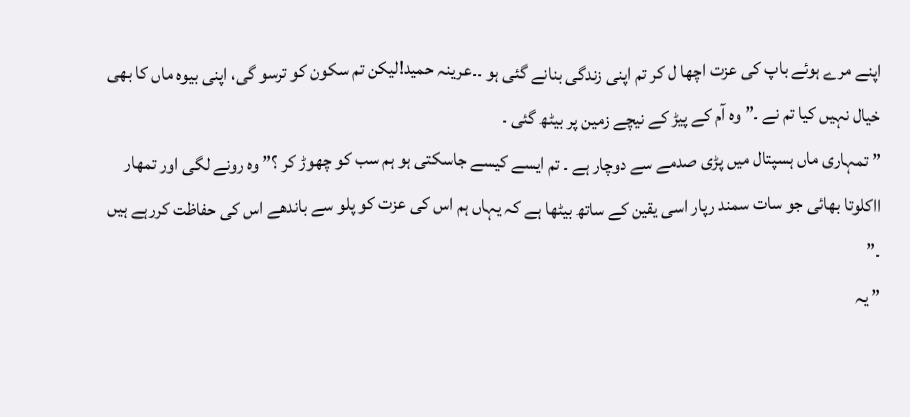اپنے مرے ہوئے باپ کی عزت اچھا ل کر تم اپنی زندگی بنانے گئی ہو ۔۔عرینہ حمید!لیکن تم سکون کو ترسو گی، اپنی بیوہ ماں کا بھی خیال نہیں کیا تم نے ۔” وہ آم کے پیڑ کے نیچے زمین پر بیٹھ گئی ۔
” تمہاری ماں ہسپتال میں پڑی صدمے سے دوچار ہے ۔ تم ایسے کیسے جاسکتی ہو ہم سب کو چھوڑ کر ؟” وہ رونے لگی اور تمھار ااکلوتا بھائی جو سات سمند رپار اسی یقین کے ساتھ بیٹھا ہے کہ یہاں ہم اس کی عزت کو پلو سے باندھے اس کی حفاظت کررہے ہیں ۔”
” یہ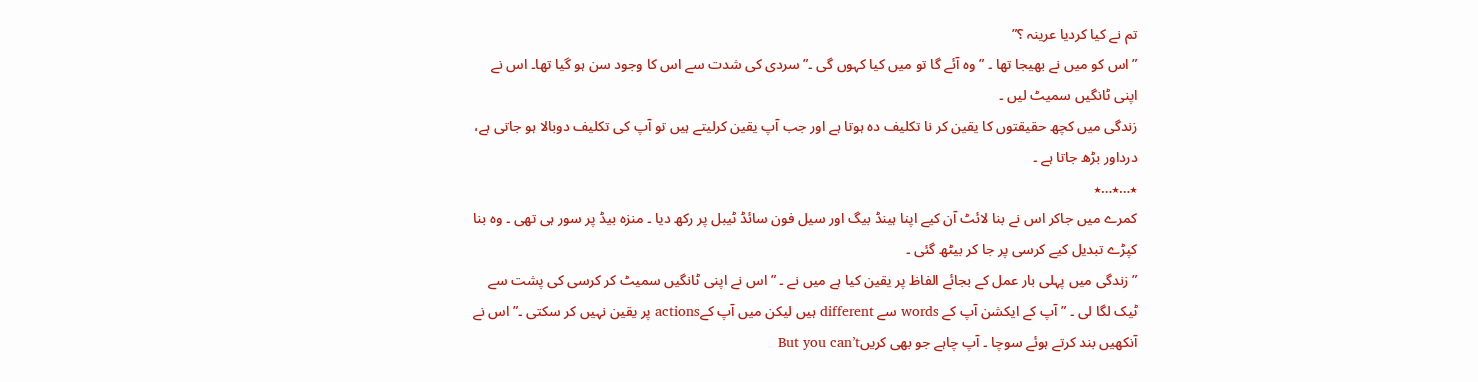تم نے کیا کردیا عرینہ ؟”
” اس کو میں نے بھیجا تھا ۔ ” وہ آئے گا تو میں کیا کہوں گی ۔” سردی کی شدت سے اس کا وجود سن ہو گیا تھا۔ اس نے اپنی ٹانگیں سمیٹ لیں ۔
زندگی میں کچھ حقیقتوں کا یقین کر نا تکلیف دہ ہوتا ہے اور جب آپ یقین کرلیتے ہیں تو آپ کی تکلیف دوبالا ہو جاتی ہے، درداور بڑھ جاتا ہے ۔
٭…٭…٭
کمرے میں جاکر اس نے بنا لائٹ آن کیے اپنا ہینڈ بیگ اور سیل فون سائڈ ٹیبل پر رکھ دیا ۔ منزہ بیڈ پر سور ہی تھی ۔ وہ بنا کپڑے تبدیل کیے کرسی پر جا کر بیٹھ گئی ۔
” زندگی میں پہلی بار عمل کے بجائے الفاظ پر یقین کیا ہے میں نے ۔ ” اس نے اپنی ٹانگیں سمیٹ کر کرسی کی پشت سے ٹیک لگا لی ۔ ” آپ کے ایکشن آپ کے words سے different ہیں لیکن میں آپ کےactions پر یقین نہیں کر سکتی ۔” اس نے آنکھیں بند کرتے ہوئے سوچا ۔ آپ چاہے جو بھی کریںBut you can’t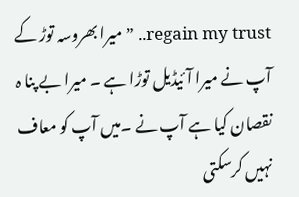regain my trust.. ” میرا بھروسہ توڑ کے آپ نے میرا آئیڈیل توڑا ہے ۔ میرا بے پنا ہ نقصان کیا ہے آپ نے ۔میں آپ کو معاف نہیں کرسکتی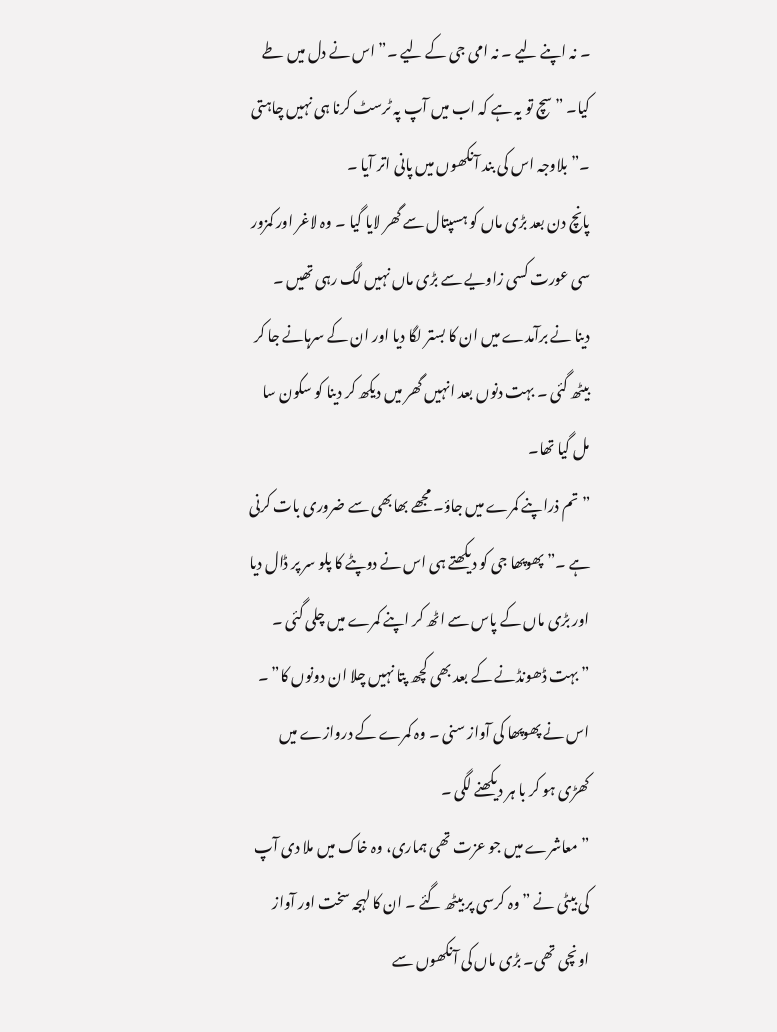۔ نہ اپنے لیے ۔ نہ امی جی کے لیے ۔” اس نے دل میں طے کیا۔ ” سچ تو یہ ہے کہ اب میں آپ پہ ٹرسٹ کرنا ہی نہیں چاہتی ۔” بلاوجہ اس کی بند آنکھوں میں پانی اتر آیا ۔
پانچ دن بعد بڑی ماں کو ہسپتال سے گھر لایا گیا ۔ وہ لاغر اور کمزور سی عورت کسی زاویے سے بڑی ماں نہیں لگ رہی تھیں ۔
دینا نے برآمدے میں ان کا بستر لگا دیا اور ان کے سرہانے جا کر بیٹھ گئی ۔ بہت دنوں بعد انہیں گھر میں دیکھ کر دینا کو سکون سا مل گیا تھا۔
” تم ذراپنے کمرے میں جاؤ۔ مجھے بھابھی سے ضروری بات کرنی ہے ۔” پھوپھا جی کو دیکھتے ہی اس نے دوپٹے کا پلو سر پر ڈال دیا اور بڑی ماں کے پاس سے اٹھ کر اپنے کمرے میں چلی گئی ۔
” بہت ڈھونڈنے کے بعد بھی کچھ پتا نہیں چلا ان دونوں کا” ۔ اس نے پھوپھا کی آواز سنی ۔ وہ کمرے کے دروازے میں کھڑی ہو کر با ہر دیکھنے لگی ۔
” معاشرے میں جو عزت تھی ہماری، وہ خاک میں ملا دی آپ کی بیٹی نے ” وہ کرسی پر بیٹھ گئے ۔ ان کا لہجہ سخت اور آواز اونچی تھی۔ بڑی ماں کی آنکھوں سے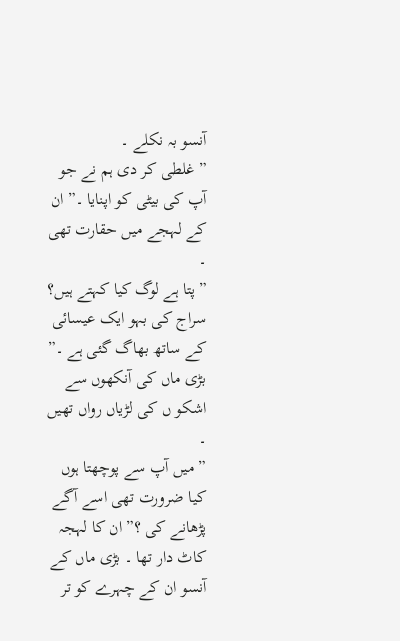آنسو بہ نکلے ۔
” غلطی کر دی ہم نے جو آپ کی بیٹی کو اپنایا ۔” ان کے لہجے میں حقارت تھی ۔
” پتا ہے لوگ کیا کہتے ہیں؟ سراج کی بہو ایک عیسائی کے ساتھ بھاگ گئی ہے ۔” بڑی ماں کی آنکھوں سے اشکو ں کی لڑیاں رواں تھیں ۔
” میں آپ سے پوچھتا ہوں کیا ضرورت تھی اسے آگے پڑھانے کی ؟” ان کا لہجہ کاٹ دار تھا ۔ بڑی ماں کے آنسو ان کے چہرے کو تر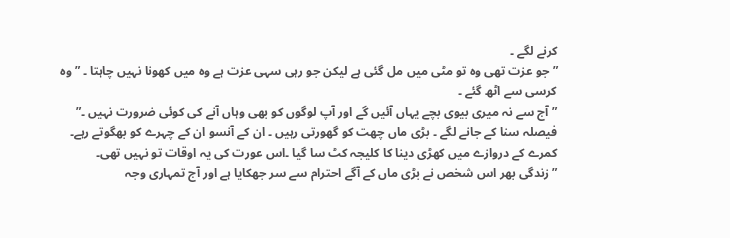کرنے لگے ۔
” جو عزت تھی وہ تو مٹی میں مل گئی ہے لیکن جو رہی سہی عزت ہے وہ میں کھونا نہیں چاہتا ۔ ” وہ کرسی سے اٹھ گئے ۔
” آج سے نہ میری بیوی بچے یہاں آئیں گے اور آپ لوگوں کو بھی وہاں آنے کی کوئی ضرورت نہیں ۔” فیصلہ سنا کے جانے لگے ۔ بڑی ماں چھت کو گھورتی رہیں ۔ ان کے آنسو ان کے چہرے کو بھگوتے رہے۔ کمرے کے دروازے میں کھڑی دینا کا کلیجہ کٹ سا گیا ۔اس عورت کی یہ اوقات تو نہیں تھی۔
” زندگی بھر اس شخص نے بڑی ماں کے آگے احترام سے سر جھکایا ہے اور آج تمہاری وجہ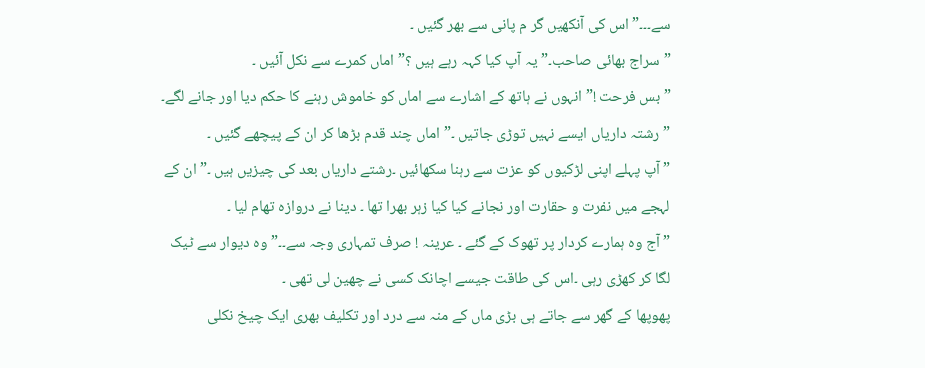سے۔۔۔” اس کی آنکھیں گر م پانی سے بھر گئیں ۔
” سراج بھائی صاحب۔” یہ آپ کیا کہہ رہے ہیں ؟” اماں کمرے سے نکل آئیں ۔
” بس فرحت !” انہوں نے ہاتھ کے اشارے سے اماں کو خاموش رہنے کا حکم دیا اور جانے لگے۔
” رشتہ داریاں ایسے نہیں توڑی جاتیں ۔” اماں چند قدم بڑھا کر ان کے پیچھے گئیں ۔
” آپ پہلے اپنی لڑکیوں کو عزت سے رہنا سکھائیں ۔رشتے داریاں بعد کی چیزیں ہیں ۔” ان کے لہجے میں نفرت و حقارت اور نجانے کیا کیا زہر بھرا تھا ۔ دینا نے دروازہ تھام لیا ۔
” آج وہ ہمارے کردار پر تھوک کے گئے ۔ عرینہ ! صرف تمہاری وجہ سے۔۔” وہ دیوار سے ٹیک لگا کر کھڑی رہی ۔اس کی طاقت جیسے اچانک کسی نے چھین لی تھی ۔
پھوپھا کے گھر سے جاتے ہی بڑی ماں کے منہ سے درد اور تکلیف بھری ایک چیخ نکلی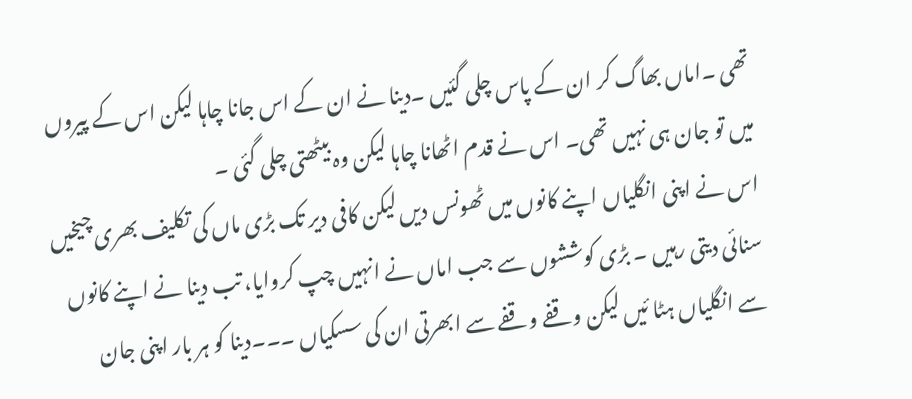تھی ۔اماں بھاگ کر ان کے پاس چلی گئیں ۔دینا نے ان کے اس جانا چاہا لیکن اس کے پیروں میں تو جان ہی نہیں تھی۔ اس نے قدم اٹھانا چاہا لیکن وہ بیٹھتی چلی گئی ۔
اس نے اپنی انگلیاں اپنے کانوں میں ٹھونس دیں لیکن کافی دیر تک بڑی ماں کی تکلیف بھری چیخیں سنائی دیتی رہیں ۔ بڑی کوششوں سے جب اماں نے انہیں چپ کروایا، تب دینا نے اپنے کانوں سے انگلیاں ہٹا ئیں لیکن وقفے وقفے سے ابھرتی ان کی سسکیاں ۔۔۔دینا کو ہر بار اپنی جان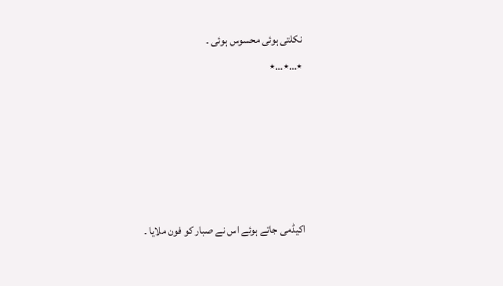نکلتی ہوئی محسوس ہوئی ۔
٭…٭…٭





اکیڈمی جاتے ہوئے اس نے صبار کو فون ملایا ۔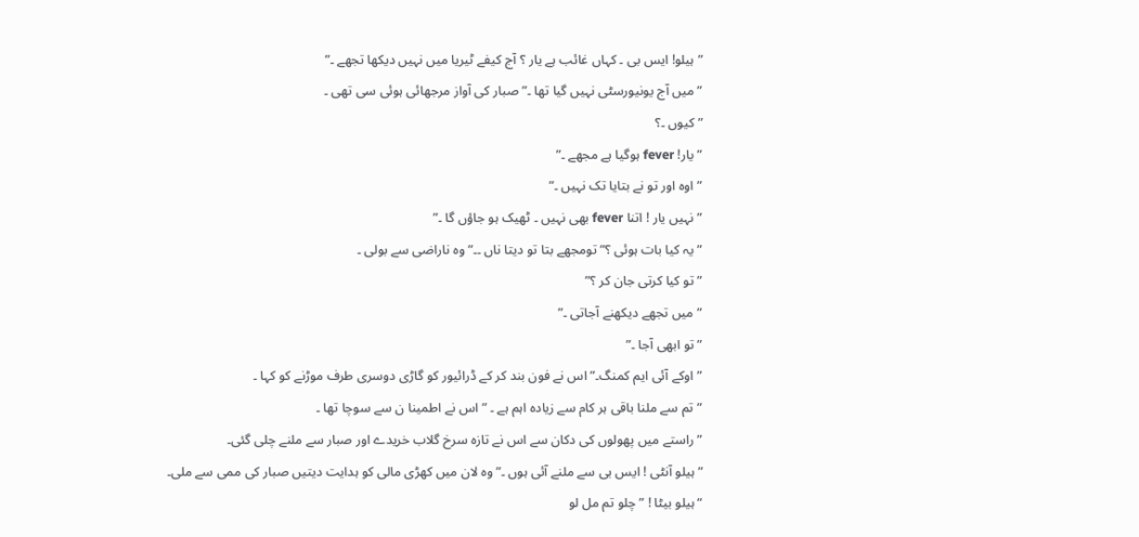” ہیلو! ایس بی ۔ کہاں غائب ہے یار ؟ آج کیفے ٹیریا میں نہیں دیکھا تجھے ۔”
” میں آج یونیورسٹی نہیں گیا تھا ۔” صبار کی آواز مرجھائی ہوئی سی تھی ۔
” کیوں ۔؟
” یار! fever ہوگیا ہے مجھے ۔”
” اوہ اور تو نے بتایا تک نہیں ۔”
” نہیں یار ! اتنا fever بھی نہیں ۔ ٹھیک ہو جاؤں گا ۔”
” یہ کیا بات ہوئی ؟” تومجھے بتا تو دیتا ناں ۔۔” وہ ناراضی سے بولی ۔
” تو کیا کرتی جان کر ؟”
” میں تجھے دیکھنے آجاتی ۔”
” تو ابھی آجا ۔”
” اوکے آئی ایم کمنگ۔” اس نے فون بند کر کے ڈرائیور کو گاڑی دوسری طرف موڑنے کو کہا ۔
” تم سے ملنا باقی ہر کام سے زیادہ اہم ہے ۔ ” اس نے اطمینا ن سے سوچا تھا ۔
” راستے میں پھولوں کی دکان سے اس نے تازہ سرخ گلاب خریدے اور صبار سے ملنے چلی گئی۔
” ہیلو آنٹی ! ایس بی سے ملنے آئی ہوں ۔” وہ لان میں کھڑی مالی کو ہدایت دیتیں صبار کی ممی سے ملی۔
“ہیلو بیٹا ! ” چلو تم مل لو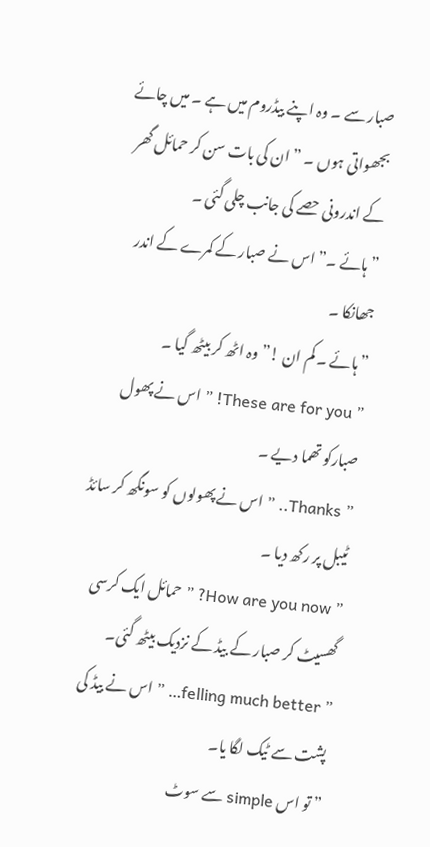صبار سے ۔ وہ اپنے بیڈروم میں ہے ۔ میں چائے بجھواتی ہوں ۔ ” ان کی بات سن کر حمائل گھر کے اندرونی حصے کی جانب چلی گئی ۔
” ہائے ۔” اس نے صبار کے کمرے کے اندر جھانکا ۔
” ہائے ۔ کم ان !” وہ اٹھ کر بیٹھ گیا ۔
” These are for you! ” اس نے پھول صبارکو تھما دیے ۔
” Thanks.. ” اس نے پھولوں کو سونگھ کر سائڈ ٹیبل پر رکھ دیا ۔
” How are you now? ” حمائل ایک کرسی گھسیٹ کر صبار کے بیڈ کے نزدیک بیٹھ گئی۔
” felling much better… ” اس نے بیڈ کی پشت سے ٹیک لگا یا۔
” تو اس simple سے سوٹ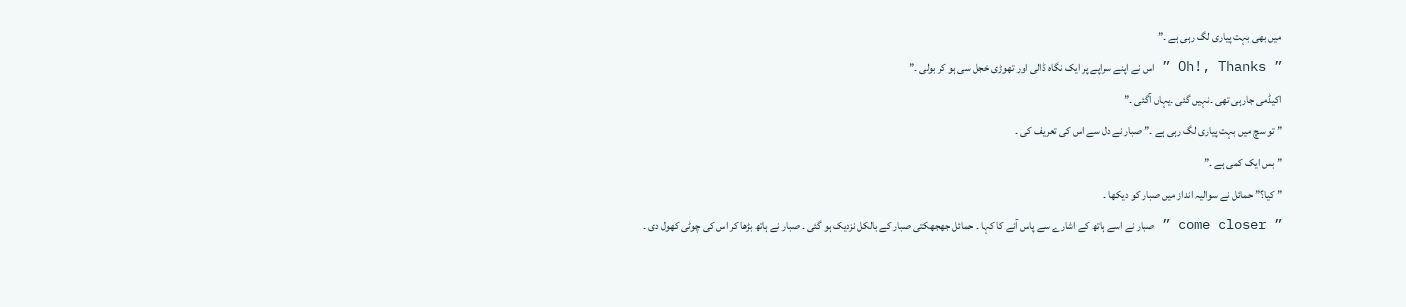میں بھی بہت پیاری لگ رہی ہے ۔”
” Oh!, Thanks ” اس نے اپنے سراپے پر ایک نگاہ ڈالی اور تھوڑی خجل سی ہو کر بولی ۔”
اکیڈمی جارہی تھی ۔نہیں گئی ۔یہاں آگئی ۔”
” تو سچ میں بہت پیاری لگ رہی ہے ۔” صبار نے دل سے اس کی تعریف کی ۔
” بس ایک کمی ہے ۔”
” کیا؟” حمائل نے سوالیہ انداز میں صبار کو دیکھا ۔
” come closer ” صبار نے اسے ہاتھ کے اشارے سے پاس آنے کا کہا ۔ حمائل جھجھکتی صبار کے بالکل نزدیک ہو گئی ۔ صبار نے ہاتھ بڑھا کر اس کی چوٹی کھول دی ۔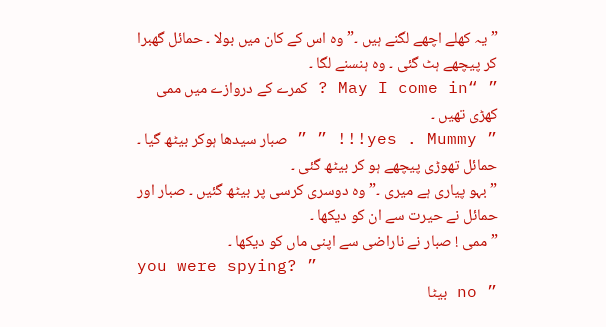” یہ کھلے اچھے لگنے ہیں ۔” وہ اس کے کان میں بولا ۔ حمائل گھبرا کر پیچھے ہٹ گئی ۔ وہ ہنسنے لگا ۔
” “May I come in ? کمرے کے دروازے میں ممی کھڑی تھیں ۔
” yes . Mummy!!! ” ” صبار سیدھا ہوکر بیٹھ گیا ۔ حمائل تھوڑی پیچھے ہو کر بیٹھ گئی ۔
” بہو پیاری ہے میری ۔” وہ دوسری کرسی پر بیٹھ گئیں ۔ صبار اور حمائل نے حیرت سے ان کو دیکھا ۔
” ممی ! صبار نے ناراضی سے اپنی ماں کو دیکھا ۔
you were spying? ”
” no بیٹا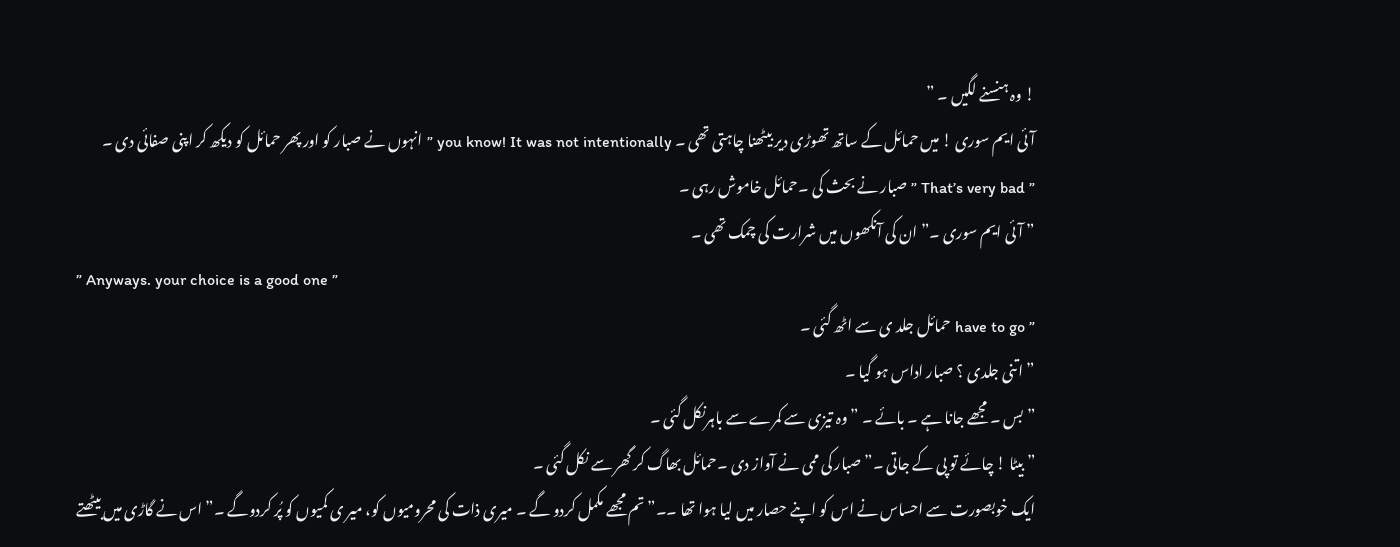! وہ ہنسنے لگیں ۔ ”
آئی ایم سوری ! میں حمائل کے ساتھ تھوڑی دیر بیٹھنا چاہتی تھی ۔ you know! It was not intentionally ” انہوں نے صبار کو اور پھر حمائل کو دیکھ کر اپنی صفائی دی ۔
” That’s very bad ” صبار نے بحث کی ۔حمائل خاموش رہی ۔
” آئی ایم سوری ۔” ان کی آنکھوں میں شرارت کی چمک تھی ۔
” Anyways. your choice is a good one ”
” have to go حمائل جلد ی سے اٹھ گئی ۔
” اتنی جلدی ؟ صبار اداس ہو گیا ۔
” بس ۔ مجھے جانا ہے ۔ بائے ۔ ” وہ تیزی سے کمرے سے باہرنکل گئی ۔
” بیٹا ! چائے تو پی کے جاتی ۔” صبار کی ممی نے آواز دی ۔حمائل بھاگ کر گھر سے نکل گئی ۔
ایک خوبصورت سے احساس نے اس کو اپنے حصار میں لیا ہوا تھا ۔۔” تم مجھے مکمل کردو گے ۔ میری ذات کی محرومیوں کو، میر ی کمیوں کو پُر کردوگے ۔” اس نے گاڑی میں بیٹھتے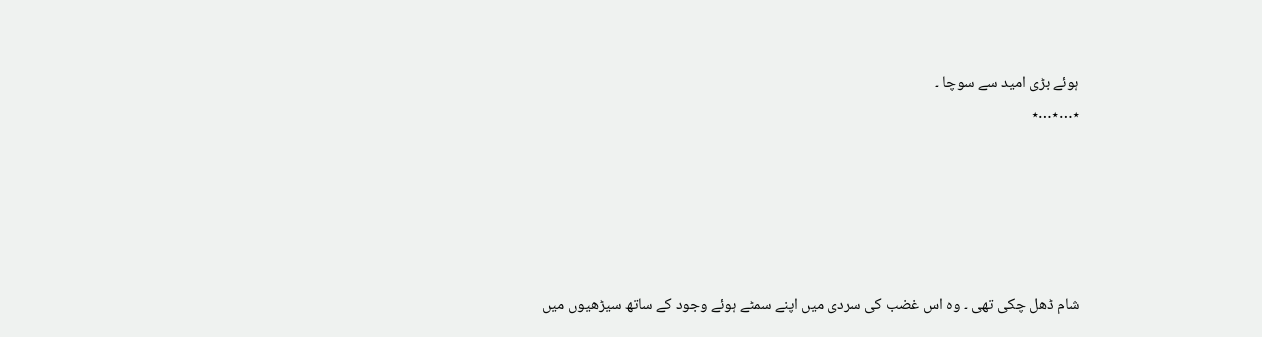ہوئے بڑی امید سے سوچا ۔
٭…٭…٭





شام ڈھل چکی تھی ۔ وہ اس غضب کی سردی میں اپنے سمٹے ہوئے وجود کے ساتھ سیڑھیوں میں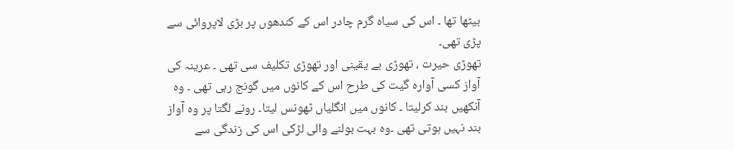بیٹھا تھا ۔ اس کی سیاہ گرم چادر اس کے کندھوں پر بڑی لاپروائی سے پڑی تھی۔
تھوڑی حیرت ، تھوڑی بے یقینی اور تھوڑی تکلیف سی تھی ۔ عرینہ کی آواز کسی آوارہ گیت کی طرح اس کے کانوں میں گونج رہی تھی ۔ وہ آنکھیں بند کرلیتا ۔ کانوں میں انگلیاں ٹھونس لیتا۔ رونے لگتا پر وہ آواز بند نہیں ہوتی تھی ۔وہ بہت بولنے والی لڑکی اس کی زندگی سے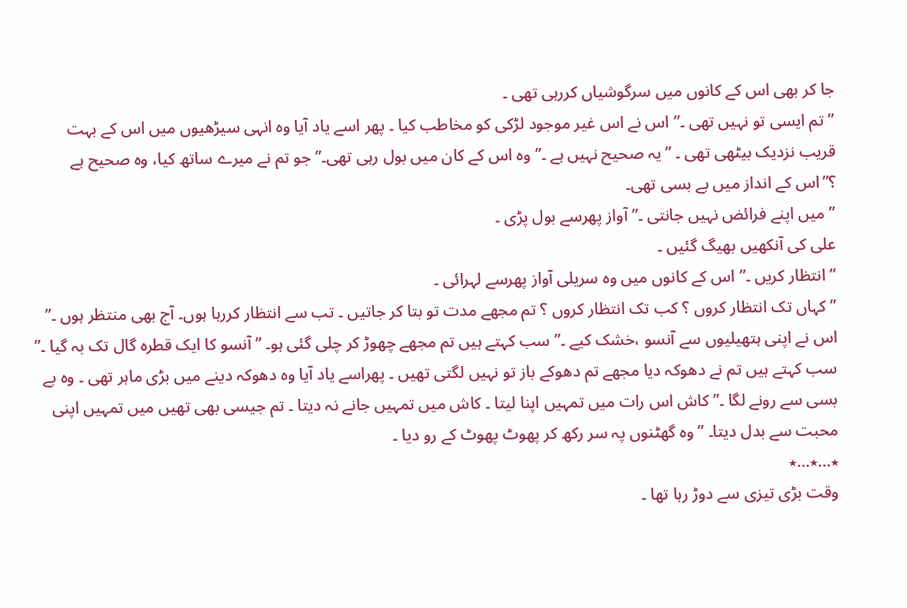جا کر بھی اس کے کانوں میں سرگوشیاں کررہی تھی ۔
” تم ایسی تو نہیں تھی ۔” اس نے اس غیر موجود لڑکی کو مخاطب کیا ۔ پھر اسے یاد آیا وہ انہی سیڑھیوں میں اس کے بہت قریب نزدیک بیٹھی تھی ۔ ” یہ صحیح نہیں ہے ۔” وہ اس کے کان میں بول رہی تھی۔” جو تم نے میرے ساتھ کیا، وہ صحیح ہے ؟”اس کے انداز میں بے بسی تھی۔
” میں اپنے فرائض نہیں جانتی ۔” آواز پھرسے بول پڑی ۔
علی کی آنکھیں بھیگ گئیں ۔
” انتظار کریں ۔” اس کے کانوں میں وہ سریلی آواز پھرسے لہرائی ۔
” کہاں تک انتظار کروں ؟ کب تک انتظار کروں ؟ تم مجھے مدت تو بتا کر جاتیں ۔ تب سے انتظار کررہا ہوں۔ آج بھی منتظر ہوں ۔” اس نے اپنی ہتھیلیوں سے آنسو ،خشک کیے ۔” سب کہتے ہیں تم مجھے چھوڑ کر چلی گئی ہو۔ ” آنسو کا ایک قطرہ گال تک بہ گیا ۔” سب کہتے ہیں تم نے دھوکہ دیا مجھے تم دھوکے باز تو نہیں لگتی تھیں ۔ پھراسے یاد آیا وہ دھوکہ دینے میں بڑی ماہر تھی ۔ وہ بے بسی سے رونے لگا ۔” کاش اس رات میں تمہیں اپنا لیتا ۔ کاش میں تمہیں جانے نہ دیتا ۔ تم جیسی بھی تھیں میں تمہیں اپنی محبت سے بدل دیتا۔ ” وہ گھٹنوں پہ سر رکھ کر پھوٹ پھوٹ کے رو دیا ۔
٭…٭…٭
وقت بڑی تیزی سے دوڑ رہا تھا ۔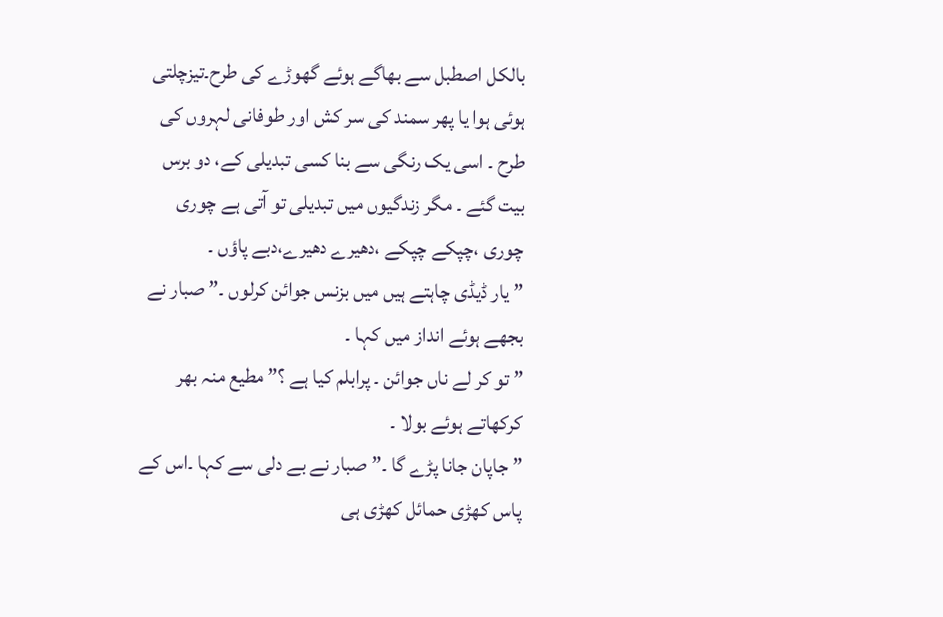بالکل اصطبل سے بھاگے ہوئے گھوڑے کی طرح۔تیزچلتی ہوئی ہوا یا پھر سمند کی سر کش اور طوفانی لہروں کی طرح ۔ اسی یک رنگی سے بنا کسی تبدیلی کے، دو برس بیت گئے ۔ مگر زندگیوں میں تبدیلی تو آتی ہے چوری چوری ،چپکے چپکے ،دھیرے دھیرے،دبے پاؤں ۔
” یار ڈیڈی چاہتے ہیں میں بزنس جوائن کرلوں ۔” صبار نے بجھے ہوئے انداز میں کہا ۔
” تو کر لے ناں جوائن ۔ پرابلم کیا ہے ؟” مطیع منہ بھر کرکھاتے ہوئے بولا ۔
” جاپان جانا پڑے گا ۔” صبار نے بے دلی سے کہا ۔اس کے پاس کھڑی حمائل کھڑی ہی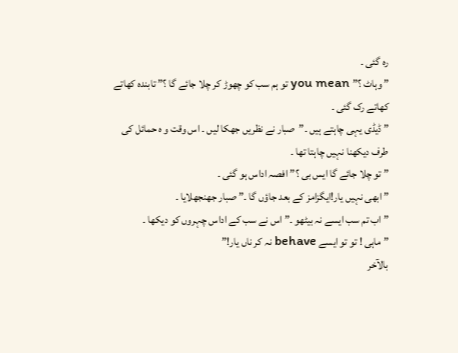رہ گئی ۔
” وہاٹ ؟” you mean تو ہم سب کو چھوڑ کر چلا جائے گا ؟” تابندہ کھاتے کھاتے رک گئی ۔
” ڈیڈی یہی چاہتے ہیں ۔”صبار نے نظریں جھکا لیں ۔ اس وقت و ہ حمائل کی طرف دیکھنا نہیں چاہتا تھا ۔
” تو چلا جائے گا ایس بی ؟” افصہ اداس ہو گئی ۔
” ابھی نہیں یار!ایگزامز کے بعد جاؤں گا ۔” صبار جھنجھلایا ۔
” اب تم سب ایسے نہ بیٹھو ۔” اس نے سب کے اداس چہروں کو دیکھا ۔
” ماہی ! تو تو ایسے behave نہ کر ناں یار!”
بالآخر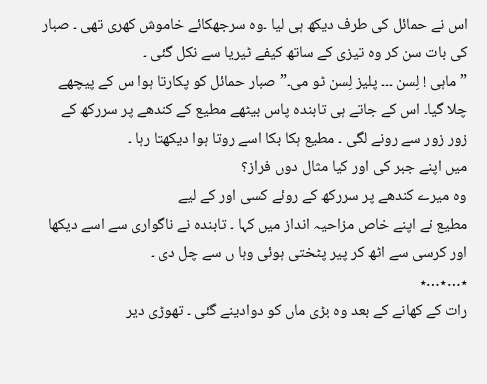اس نے حمائل کی طرف دیکھ ہی لیا ۔وہ سرجھکائے خاموش کھری تھی ۔ صبار کی بات سن کر وہ تیزی کے ساتھ کیفے ٹیریا سے نکل گئی ۔
” ماہی ! لِسن ۔۔۔ پلیز لِسن ٹو می۔” صبار حمائل کو پکارتا ہوا س کے پیچھے چلا گیا۔ اس کے جاتے ہی تابندہ پاس بیٹھے مطیع کے کندھے پر سررکھ کے زور زور سے رونے لگی ۔ مطیع ہکا بکا اسے روتا ہوا دیکھتا رہا ۔
میں اپنے جبر کی اور کیا مثال دوں فراز؟
وہ میرے کندھے پر سررکھ کے روئے کسی اور کے لیے
مطیع نے اپنے خاص مزاحیہ انداز میں کہا ۔ تابندہ نے ناگواری سے اسے دیکھا اور کرسی سے اٹھ کر پیر پٹختی ہوئی وہا ں سے چل دی ۔
٭…٭…٭
رات کے کھانے کے بعد وہ بڑی ماں کو دوادینے گئی ۔ تھوڑی دیر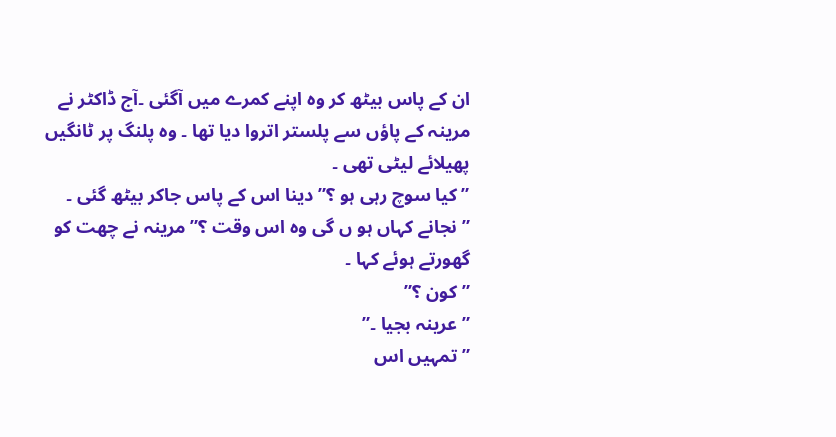ان کے پاس بیٹھ کر وہ اپنے کمرے میں آگئی ۔آج ڈاکٹر نے مرینہ کے پاؤں سے پلستر اتروا دیا تھا ۔ وہ پلنگ پر ٹانگیں پھیلائے لیٹی تھی ۔
” کیا سوچ رہی ہو ؟” دینا اس کے پاس جاکر بیٹھ گئی ۔
” نجانے کہاں ہو ں گی وہ اس وقت ؟” مرینہ نے چھت کو گھورتے ہوئے کہا ۔
” کون ؟”
” عرینہ بجیا ۔”
” تمہیں اس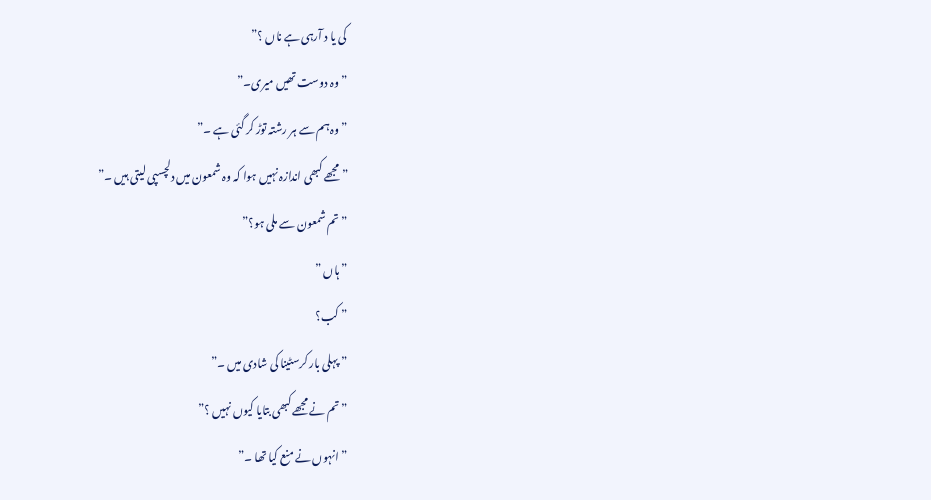کی یا د آرہی ہے ناں ؟”
” وہ دوست تھیں میری۔”
” وہ ہم سے ہر رشتہ توڑ کر گئی ہے ۔”
” مجھے کبھی اندازہ نہیں ہوا کہ وہ شمعون میں دلچسپی لیتی ہیں ۔”
” تم شمعون سے ملی ہو؟”
” ہاں ”
” کب؟
” پہلی بار کرسٹینا کی شادی میں ۔”
” تم نے مجھے کبھی بتایا کیوں نہیں ؟”
” انہوں نے منع کیا تھا ۔”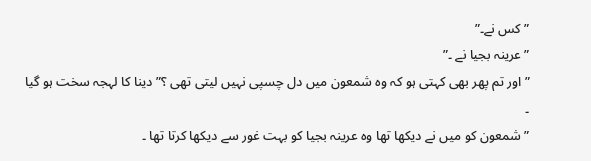” کس نے۔”
” عرینہ بجیا نے ۔”
” اور تم پھر بھی کہتی ہو کہ وہ شمعون میں دل چسپی نہیں لیتی تھی ؟” دینا کا لہجہ سخت ہو گیا ۔
” شمعون کو میں نے دیکھا تھا وہ عرینہ بجیا کو بہت غور سے دیکھا کرتا تھا ۔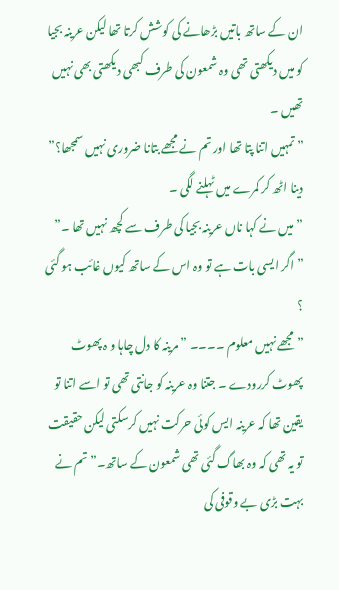ان کے ساتھ باتیں بڑھانے کی کوشش کرتا تھا لیکن عرینہ بجیا کو میں دیکھتی تھی وہ شمعون کی طرف کبھی دیکھتی بھی نہیں تھیں ۔
” تمہیں اتنا پتا تھا اور تم نے مجھے بتانا ضروری نہیں سمجھا؟” دینا اٹھ کر کمرے میں ٹہلنے لگی ۔
” میں نے کہا ناں عرینہ بجیا کی طرف سے کچھ نہیں تھا ۔”
” اگر ایسی بات ہے تو وہ اس کے ساتھ کیوں غائب ہو گئی ؟
” مجھے نہیں معلوم ۔۔۔۔ ” مرینہ کا دل چاہا و ہ پھوٹ پھوٹ کررودے ۔ جتنا وہ عرینہ کو جانتی تھی تو اسے اتنا تو یقین تھا کہ عرینہ ایس کوئی حرکت نہیں کرسکتی لیکن حقیقت تو یہ تھی کہ وہ بھاگ گئی تھی شمعون کے ساتھ۔” تم نے بہت بڑی بے وقوفی کی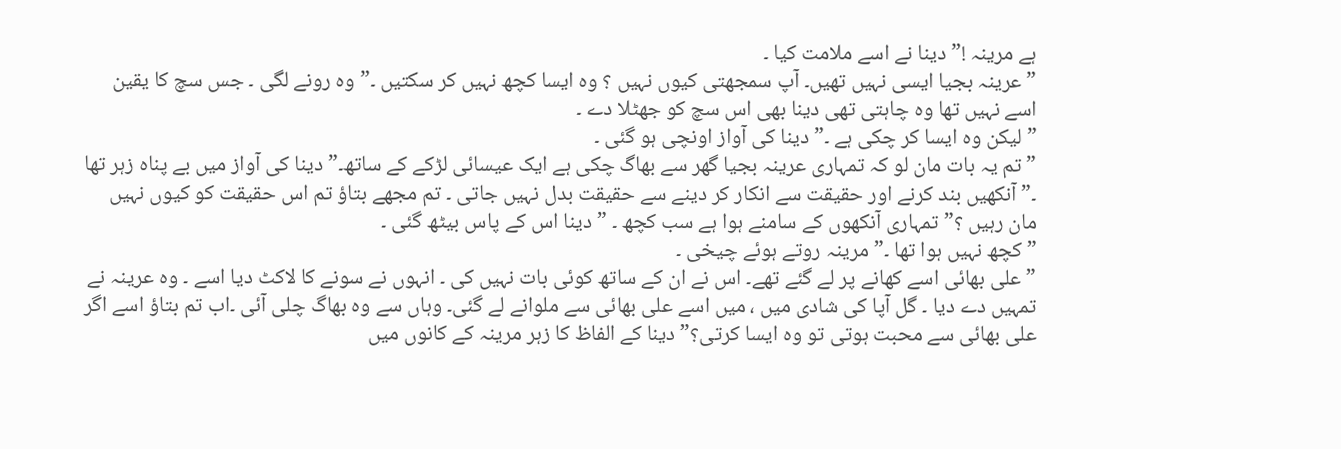ہے مرینہ !” دینا نے اسے ملامت کیا ۔
” عرینہ بجیا ایسی نہیں تھیں۔ آپ سمجھتی کیوں نہیں ؟ وہ ایسا کچھ نہیں کر سکتیں ۔” وہ رونے لگی ۔ جس سچ کا یقین اسے نہیں تھا وہ چاہتی تھی دینا بھی اس سچ کو جھٹلا دے ۔
” لیکن وہ ایسا کر چکی ہے ۔” دینا کی آواز اونچی ہو گئی ۔
” تم یہ بات مان لو کہ تمہاری عرینہ بجیا گھر سے بھاگ چکی ہے ایک عیسائی لڑکے کے ساتھ۔” دینا کی آواز میں بے پناہ زہر تھا ۔” آنکھیں بند کرنے اور حقیقت سے انکار کر دینے سے حقیقت بدل نہیں جاتی ۔ تم مجھے بتاؤ تم اس حقیقت کو کیوں نہیں مان رہیں ؟” تمہاری آنکھوں کے سامنے ہوا ہے سب کچھ ۔ ” دینا اس کے پاس بیٹھ گئی ۔
” کچھ نہیں ہوا تھا ۔” مرینہ روتے ہوئے چیخی ۔
” علی بھائی اسے کھانے پر لے گئے تھے۔ اس نے ان کے ساتھ کوئی بات نہیں کی ۔ انہوں نے سونے کا لاکٹ دیا اسے ۔ وہ عرینہ نے تمہیں دے دیا ۔ گل آپا کی شادی میں ، میں اسے علی بھائی سے ملوانے لے گئی۔ وہاں سے وہ بھاگ چلی آئی ۔اب تم بتاؤ اسے اگر علی بھائی سے محبت ہوتی تو وہ ایسا کرتی؟” دینا کے الفاظ کا زہر مرینہ کے کانوں میں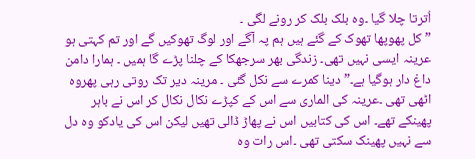اُترتا چلا گیا ۔وہ بلک بلک کر رونے لگی ۔
” کل پھوپھا تھوک کے گئے ہیں ہم پہ آگے اور لوگ تھوکیں گے اور تم کہتی ہو عرینہ ایسی نہیں تھی۔ زندگی بھر سرجھکا کے چلنا پڑے گا ہمیں ۔ ہمارا دامن داغ دار ہوگیا ہے۔” دینا کمرے سے نکل گئی ۔ مرینہ دیر تک روتی رہی پھروہ اٹھی تھی ۔عرینہ کی الماری سے اس کے کپڑے نکال نکال کر اس نے باہر پھینکے تھے۔ اس کی کتابیں اس نے پھاڑ ڈالی تھیں لیکن اس کی یادکو وہ دل سے نہیں پھینک سکتی تھی ۔اس رات وہ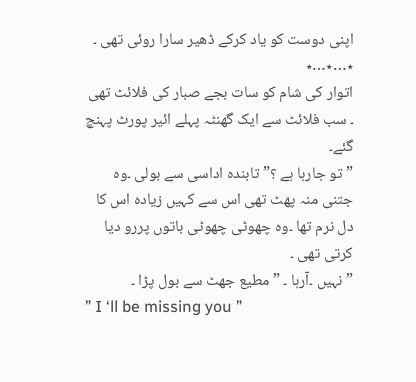اپنی دوست کو یاد کرکے ڈھیر سارا روئی تھی ۔
٭…٭…٭
اتوار کی شام کو سات بجے صبار کی فلائٹ تھی ۔ سب فلائٹ سے ایک گھنٹہ پہلے ائیر پورٹ پہنچ گئے۔
” تو جارہا ہے ؟” تابندہ اداسی سے بولی ۔وہ جتنی منہ پھٹ تھی اس سے کہیں زیادہ اس کا دل نرم تھا ۔وہ چھوٹی چھوٹی باتوں پررو دیا کرتی تھی ۔
” نہیں ۔آرہا ۔ ” مطیع جھٹ سے بول پڑا ۔
” I ‘ll be missing you ”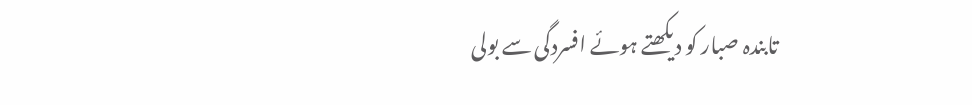تابندہ صبار کو دیکھتے ہوئے افسردگی سے بولی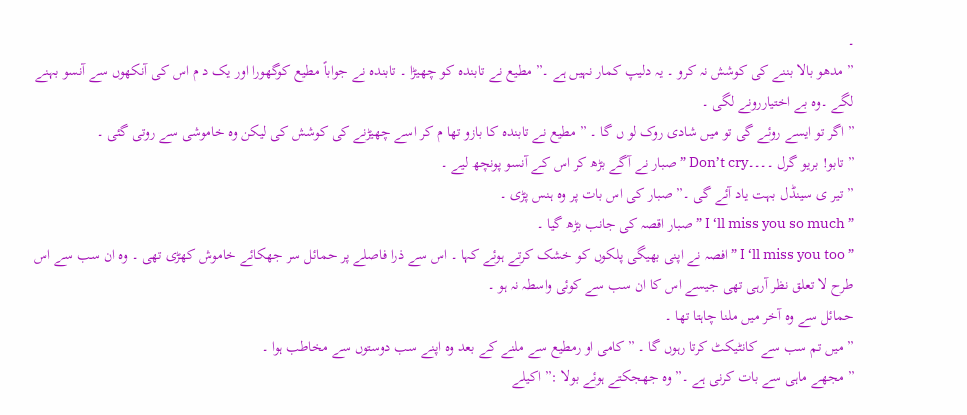۔
” مدھو بالا بننے کی کوشش نہ کرو ۔ یہ دلیپ کمار نہیں ہے ۔” مطیع نے تابندہ کو چھیڑا ۔ تابندہ نے جواباً مطیع کوگھورا اور یک د م اس کی آنکھوں سے آنسو بہنے لگے ۔وہ بے اختیاررونے لگی ۔
” اگر تو ایسے روئے گی تو میں شادی روک لو ں گا ۔ ” مطیع نے تابندہ کا بازو تھا م کر اسے چھیڑنے کی کوشش کی لیکن وہ خاموشی سے روتی گئی ۔
” تابو! بریو گرل ۔۔۔۔Don’t cry ” صبار نے آگے بڑھ کر اس کے آنسو پونچھ لیے ۔
” تیر ی سینڈل بہت یاد آئے گی ۔” صبار کی اس بات پر وہ ہنس پڑی ۔
” I ‘ll miss you so much ” صبار اقصہ کی جانب بڑھ گیا ۔
” I ‘ll miss you too ” افصہ نے اپنی بھیگی پلکوں کو خشک کرتے ہوئے کہا ۔ اس سے ذرا فاصلے پر حمائل سر جھکائے خاموش کھڑی تھی ۔ وہ ان سب سے اس طرح لا تعلق نظر آرہی تھی جیسے اس کا ان سب سے کوئی واسطہ نہ ہو ۔
حمائل سے وہ آخر میں ملنا چاہتا تھا ۔
” میں تم سب سے کانٹیکٹ کرتا رہوں گا ۔ ” کامی او رمطیع سے ملنے کے بعد وہ اپنے سب دوستوں سے مخاطب ہوا ۔
” مجھے ماہی سے بات کرنی ہے ۔” وہ جھجکتے ہوئے بولا :” اکیلے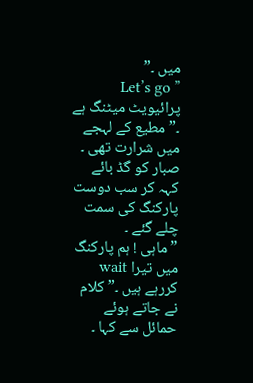میں ۔”
” Let’s go پرائیویٹ میٹنگ ہے ۔” مطیع کے لہجے میں شرارت تھی ۔
صبار کو گڈ بائے کہہ کر سب دوست پارکنگ کی سمت چلے گئے ۔
” ماہی ! ہم پارکنگ میں تیرا wait کررہے ہیں ۔” کلام نے جاتے ہوئے حمائل سے کہا ۔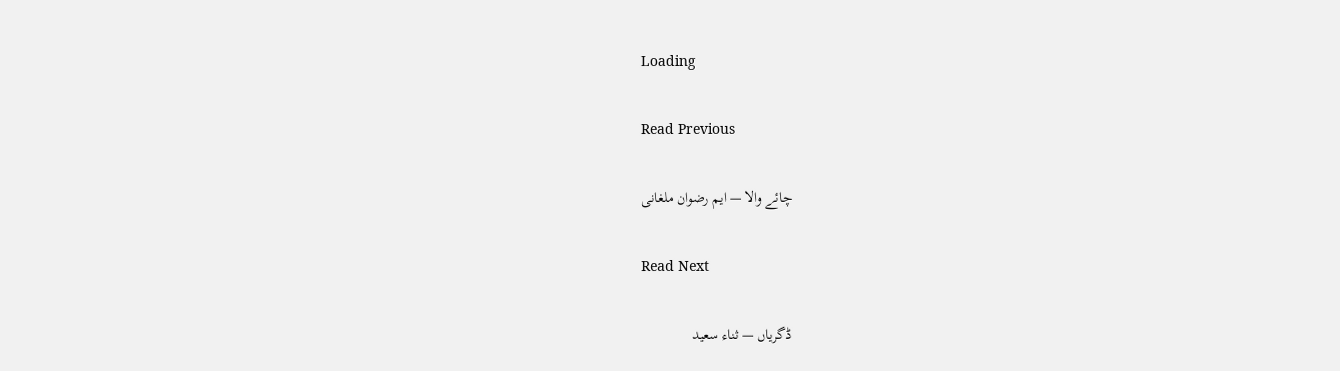Loading

Read Previous

چائے والا — ایم رضوان ملغانی

Read Next

ڈگریاں — ثناء سعید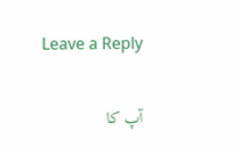Leave a Reply

آپ کا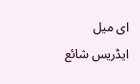ای میل ایڈریس شائع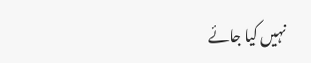نہیں کیا جائے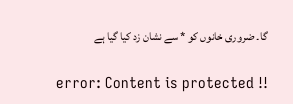گا۔ ضروری خانوں کو * سے نشان زد کیا گیا ہے

error: Content is protected !!